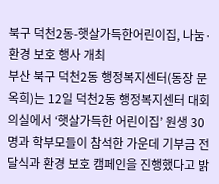북구 덕천2동-햇살가득한어린이집, 나눔·환경 보호 행사 개최
부산 북구 덕천2동 행정복지센터(동장 문옥희)는 12일 덕천2동 행정복지센터 대회의실에서 ‘햇살가득한 어린이집’ 원생 30명과 학부모들이 참석한 가운데 기부금 전달식과 환경 보호 캠페인을 진행했다고 밝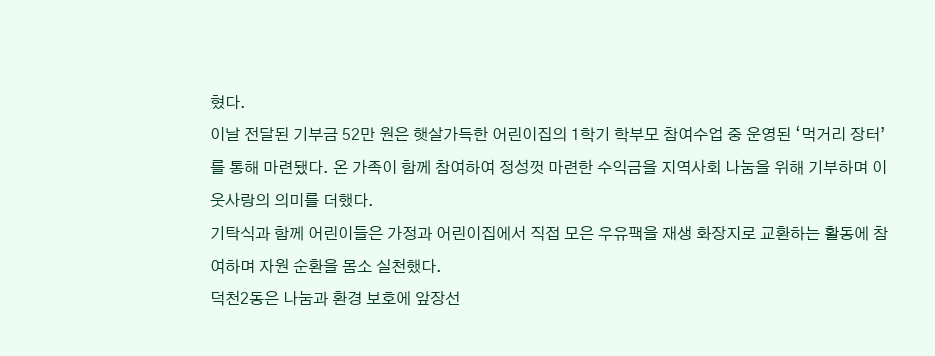혔다.
이날 전달된 기부금 52만 원은 햇살가득한 어린이집의 1학기 학부모 참여수업 중 운영된 ‘먹거리 장터’를 통해 마련됐다. 온 가족이 함께 참여하여 정성껏 마련한 수익금을 지역사회 나눔을 위해 기부하며 이웃사랑의 의미를 더했다.
기탁식과 함께 어린이들은 가정과 어린이집에서 직접 모은 우유팩을 재생 화장지로 교환하는 활동에 참여하며 자원 순환을 몸소 실천했다.
덕천2동은 나눔과 환경 보호에 앞장선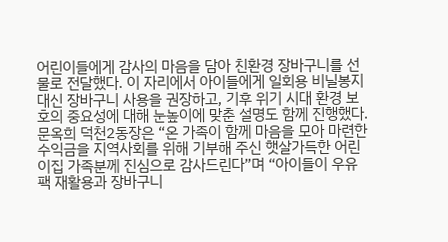어린이들에게 감사의 마음을 담아 친환경 장바구니를 선물로 전달했다. 이 자리에서 아이들에게 일회용 비닐봉지 대신 장바구니 사용을 권장하고, 기후 위기 시대 환경 보호의 중요성에 대해 눈높이에 맞춘 설명도 함께 진행했다.
문옥희 덕천2동장은 “온 가족이 함께 마음을 모아 마련한 수익금을 지역사회를 위해 기부해 주신 햇살가득한 어린이집 가족분께 진심으로 감사드린다”며 “아이들이 우유팩 재활용과 장바구니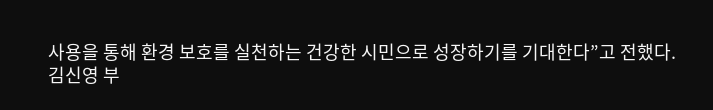사용을 통해 환경 보호를 실천하는 건강한 시민으로 성장하기를 기대한다”고 전했다.
김신영 부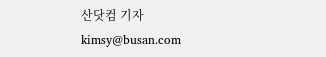산닷컴 기자 kimsy@busan.com